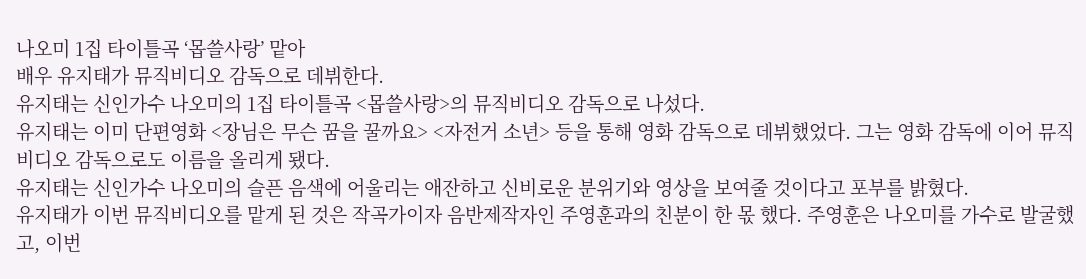나오미 1집 타이틀곡 ‘몹쓸사랑’ 맡아
배우 유지태가 뮤직비디오 감독으로 데뷔한다.
유지태는 신인가수 나오미의 1집 타이틀곡 <몹쓸사랑>의 뮤직비디오 감독으로 나섰다.
유지태는 이미 단편영화 <장님은 무슨 꿈을 꿀까요> <자전거 소년> 등을 통해 영화 감독으로 데뷔했었다. 그는 영화 감독에 이어 뮤직비디오 감독으로도 이름을 올리게 됐다.
유지태는 신인가수 나오미의 슬픈 음색에 어울리는 애잔하고 신비로운 분위기와 영상을 보여줄 것이다고 포부를 밝혔다.
유지태가 이번 뮤직비디오를 맡게 된 것은 작곡가이자 음반제작자인 주영훈과의 친분이 한 몫 했다. 주영훈은 나오미를 가수로 발굴했고, 이번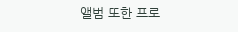앨범 또한 프로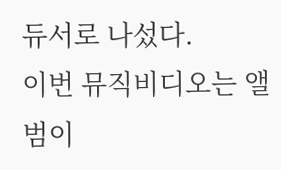듀서로 나섰다.
이번 뮤직비디오는 앨범이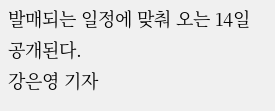발매되는 일정에 맞춰 오는 14일 공개된다.
강은영 기자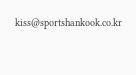kiss@sportshankook.co.kr